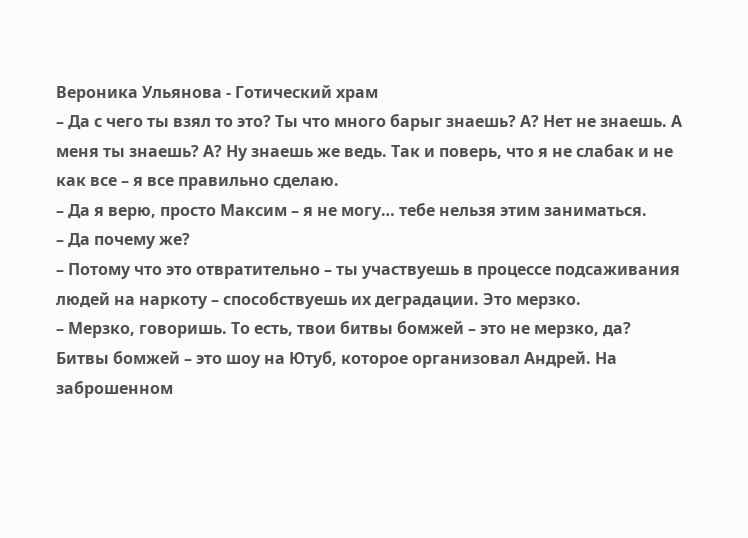Вероника Ульянова - Готический храм
– Да с чего ты взял то это? Ты что много барыг знаешь? А? Нет не знаешь. А меня ты знаешь? А? Ну знаешь же ведь. Так и поверь, что я не слабак и не как все – я все правильно сделаю.
– Да я верю, просто Максим – я не могу… тебе нельзя этим заниматься.
– Да почему же?
– Потому что это отвратительно – ты участвуешь в процессе подсаживания людей на наркоту – способствуешь их деградации. Это мерзко.
– Мерзко, говоришь. То есть, твои битвы бомжей – это не мерзко, да?
Битвы бомжей – это шоу на Ютуб, которое организовал Андрей. На заброшенном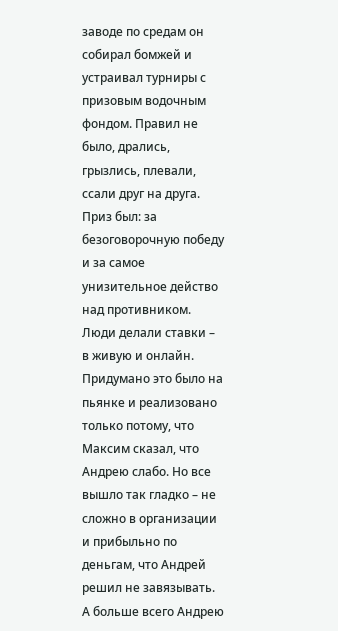заводе по средам он собирал бомжей и устраивал турниры с призовым водочным фондом. Правил не было, дрались, грызлись, плевали, ссали друг на друга. Приз был: за безоговорочную победу и за самое унизительное действо над противником. Люди делали ставки – в живую и онлайн. Придумано это было на пьянке и реализовано только потому, что Максим сказал, что Андрею слабо. Но все вышло так гладко – не сложно в организации и прибыльно по деньгам, что Андрей решил не завязывать. А больше всего Андрею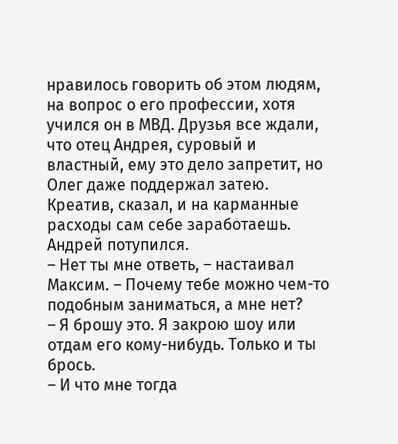нравилось говорить об этом людям, на вопрос о его профессии, хотя учился он в МВД. Друзья все ждали, что отец Андрея, суровый и властный, ему это дело запретит, но Олег даже поддержал затею. Креатив, сказал, и на карманные расходы сам себе заработаешь.
Андрей потупился.
– Нет ты мне ответь, – настаивал Максим. – Почему тебе можно чем-то подобным заниматься, а мне нет?
– Я брошу это. Я закрою шоу или отдам его кому-нибудь. Только и ты брось.
– И что мне тогда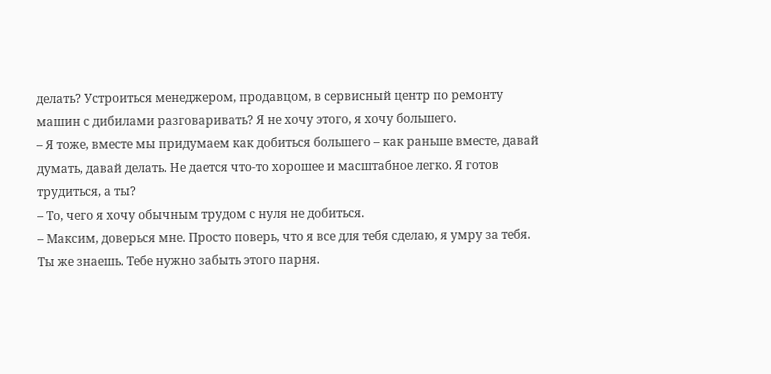делать? Устроиться менеджером, продавцом, в сервисный центр по ремонту машин с дибилами разговаривать? Я не хочу этого, я хочу большего.
– Я тоже, вместе мы придумаем как добиться большего – как раньше вместе, давай думать, давай делать. Не дается что-то хорошее и масштабное легко. Я готов трудиться, а ты?
– То, чего я хочу обычным трудом с нуля не добиться.
– Максим, доверься мне. Просто поверь, что я все для тебя сделаю, я умру за тебя. Ты же знаешь. Тебе нужно забыть этого парня.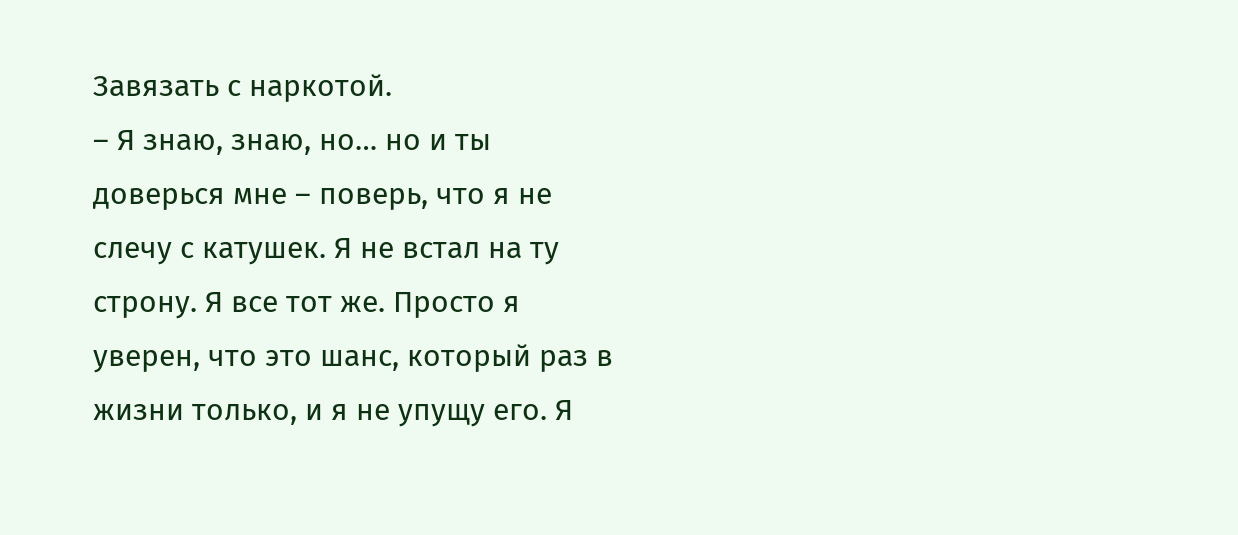Завязать с наркотой.
– Я знаю, знаю, но… но и ты доверься мне – поверь, что я не слечу с катушек. Я не встал на ту строну. Я все тот же. Просто я уверен, что это шанс, который раз в жизни только, и я не упущу его. Я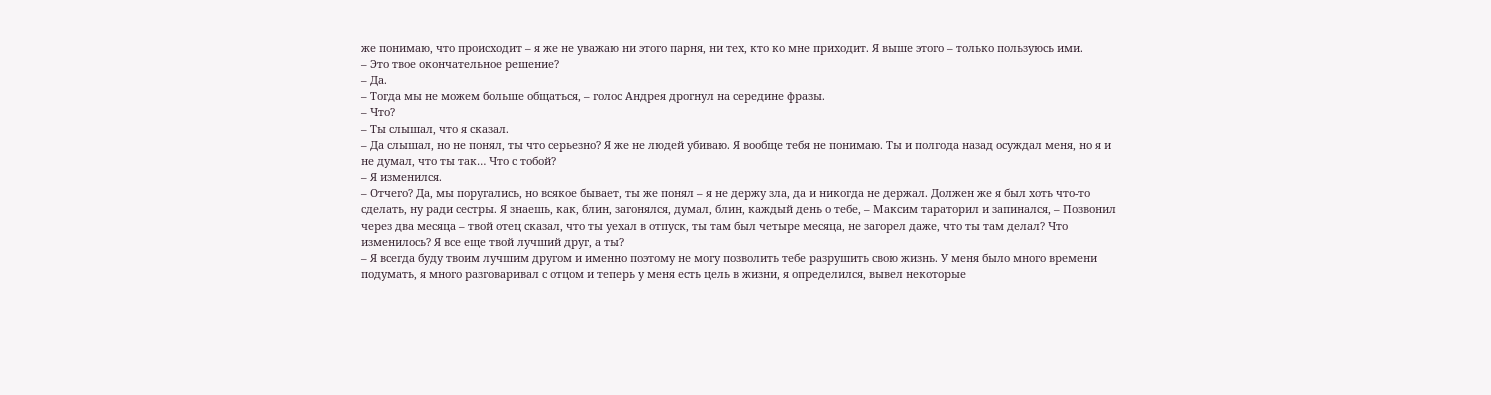же понимаю, что происходит – я же не уважаю ни этого парня, ни тех, кто ко мне приходит. Я выше этого – только пользуюсь ими.
– Это твое окончательное решение?
– Да.
– Тогда мы не можем больше общаться, – голос Андрея дрогнул на середине фразы.
– Что?
– Ты слышал, что я сказал.
– Да слышал, но не понял, ты что серьезно? Я же не людей убиваю. Я вообще тебя не понимаю. Ты и полгода назад осуждал меня, но я и не думал, что ты так… Что с тобой?
– Я изменился.
– Отчего? Да, мы поругались, но всякое бывает, ты же понял – я не держу зла, да и никогда не держал. Должен же я был хоть что-то сделать, ну ради сестры. Я знаешь, как, блин, загонялся, думал, блин, каждый день о тебе, – Максим тараторил и запинался, – Позвонил через два месяца – твой отец сказал, что ты уехал в отпуск, ты там был четыре месяца, не загорел даже, что ты там делал? Что изменилось? Я все еще твой лучший друг, а ты?
– Я всегда буду твоим лучшим другом и именно поэтому не могу позволить тебе разрушить свою жизнь. У меня было много времени подумать, я много разговаривал с отцом и теперь у меня есть цель в жизни, я определился, вывел некоторые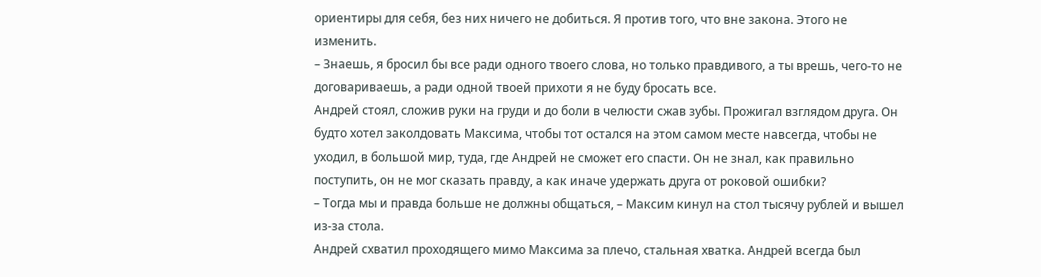ориентиры для себя, без них ничего не добиться. Я против того, что вне закона. Этого не изменить.
– Знаешь, я бросил бы все ради одного твоего слова, но только правдивого, а ты врешь, чего-то не договариваешь, а ради одной твоей прихоти я не буду бросать все.
Андрей стоял, сложив руки на груди и до боли в челюсти сжав зубы. Прожигал взглядом друга. Он будто хотел заколдовать Максима, чтобы тот остался на этом самом месте навсегда, чтобы не уходил, в большой мир, туда, где Андрей не сможет его спасти. Он не знал, как правильно поступить, он не мог сказать правду, а как иначе удержать друга от роковой ошибки?
– Тогда мы и правда больше не должны общаться, – Максим кинул на стол тысячу рублей и вышел из-за стола.
Андрей схватил проходящего мимо Максима за плечо, стальная хватка. Андрей всегда был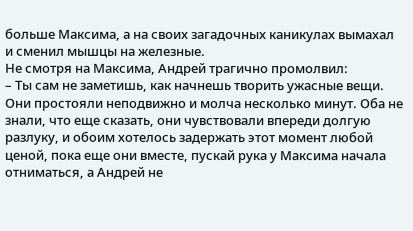больше Максима, а на своих загадочных каникулах вымахал и сменил мышцы на железные.
Не смотря на Максима, Андрей трагично промолвил:
– Ты сам не заметишь, как начнешь творить ужасные вещи.
Они простояли неподвижно и молча несколько минут. Оба не знали, что еще сказать, они чувствовали впереди долгую разлуку, и обоим хотелось задержать этот момент любой ценой, пока еще они вместе, пускай рука у Максима начала отниматься, а Андрей не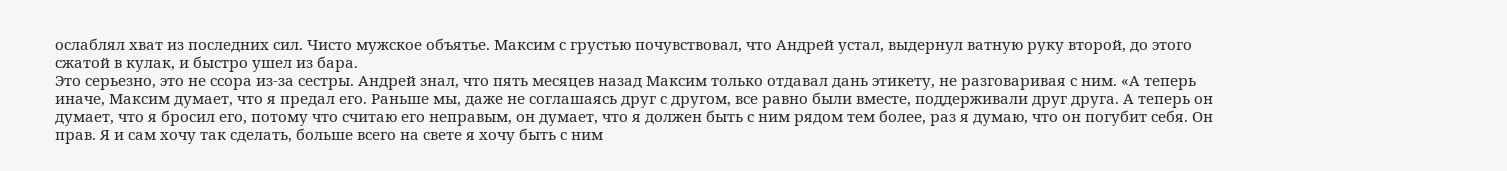ослаблял хват из последних сил. Чисто мужское объятье. Максим с грустью почувствовал, что Андрей устал, выдернул ватную руку второй, до этого сжатой в кулак, и быстро ушел из бара.
Это серьезно, это не ссора из-за сестры. Андрей знал, что пять месяцев назад Максим только отдавал дань этикету, не разговаривая с ним. «А теперь иначе, Максим думает, что я предал его. Раньше мы, даже не соглашаясь друг с другом, все равно были вместе, поддерживали друг друга. А теперь он думает, что я бросил его, потому что считаю его неправым, он думает, что я должен быть с ним рядом тем более, раз я думаю, что он погубит себя. Он прав. Я и сам хочу так сделать, больше всего на свете я хочу быть с ним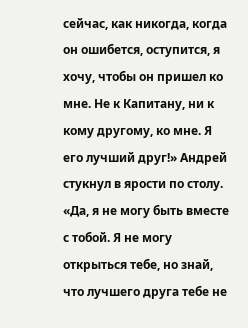сейчас, как никогда, когда он ошибется, оступится, я хочу, чтобы он пришел ко мне. Не к Капитану, ни к кому другому, ко мне. Я его лучший друг!» Андрей стукнул в ярости по столу. «Да, я не могу быть вместе с тобой. Я не могу открыться тебе, но знай, что лучшего друга тебе не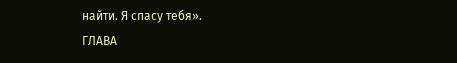найти. Я спасу тебя».
ГЛАВА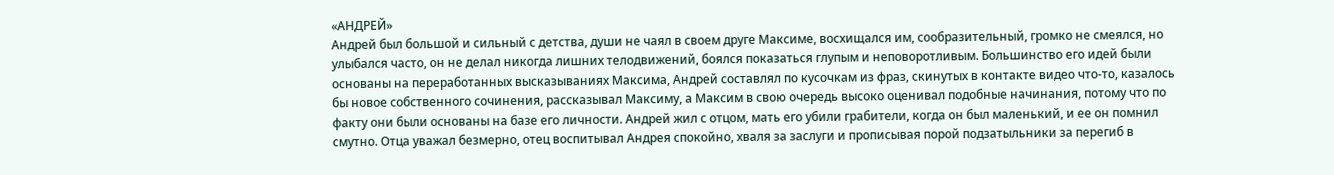«АНДРЕЙ»
Андрей был большой и сильный с детства, души не чаял в своем друге Максиме, восхищался им, сообразительный, громко не смеялся, но улыбался часто, он не делал никогда лишних телодвижений, боялся показаться глупым и неповоротливым. Большинство его идей были основаны на переработанных высказываниях Максима, Андрей составлял по кусочкам из фраз, скинутых в контакте видео что-то, казалось бы новое собственного сочинения, рассказывал Максиму, а Максим в свою очередь высоко оценивал подобные начинания, потому что по факту они были основаны на базе его личности. Андрей жил с отцом, мать его убили грабители, когда он был маленький, и ее он помнил смутно. Отца уважал безмерно, отец воспитывал Андрея спокойно, хваля за заслуги и прописывая порой подзатыльники за перегиб в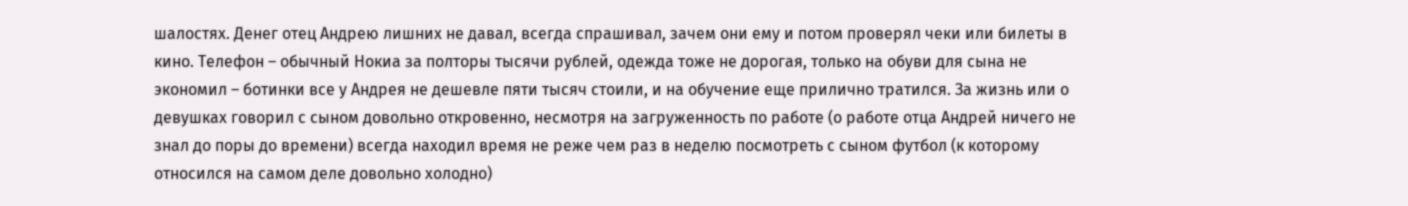шалостях. Денег отец Андрею лишних не давал, всегда спрашивал, зачем они ему и потом проверял чеки или билеты в кино. Телефон – обычный Нокиа за полторы тысячи рублей, одежда тоже не дорогая, только на обуви для сына не экономил – ботинки все у Андрея не дешевле пяти тысяч стоили, и на обучение еще прилично тратился. За жизнь или о девушках говорил с сыном довольно откровенно, несмотря на загруженность по работе (о работе отца Андрей ничего не знал до поры до времени) всегда находил время не реже чем раз в неделю посмотреть с сыном футбол (к которому относился на самом деле довольно холодно)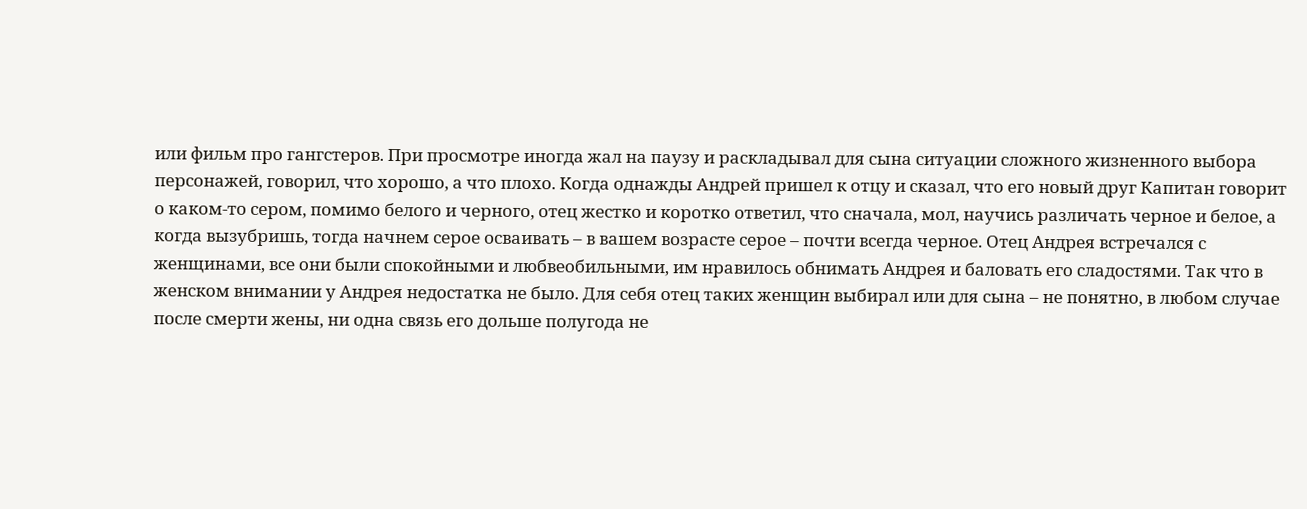или фильм про гангстеров. При просмотре иногда жал на паузу и раскладывал для сына ситуации сложного жизненного выбора персонажей, говорил, что хорошо, а что плохо. Когда однажды Андрей пришел к отцу и сказал, что его новый друг Капитан говорит о каком-то сером, помимо белого и черного, отец жестко и коротко ответил, что сначала, мол, научись различать черное и белое, а когда вызубришь, тогда начнем серое осваивать – в вашем возрасте серое – почти всегда черное. Отец Андрея встречался с женщинами, все они были спокойными и любвеобильными, им нравилось обнимать Андрея и баловать его сладостями. Так что в женском внимании у Андрея недостатка не было. Для себя отец таких женщин выбирал или для сына – не понятно, в любом случае после смерти жены, ни одна связь его дольше полугода не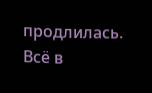продлилась.
Всё в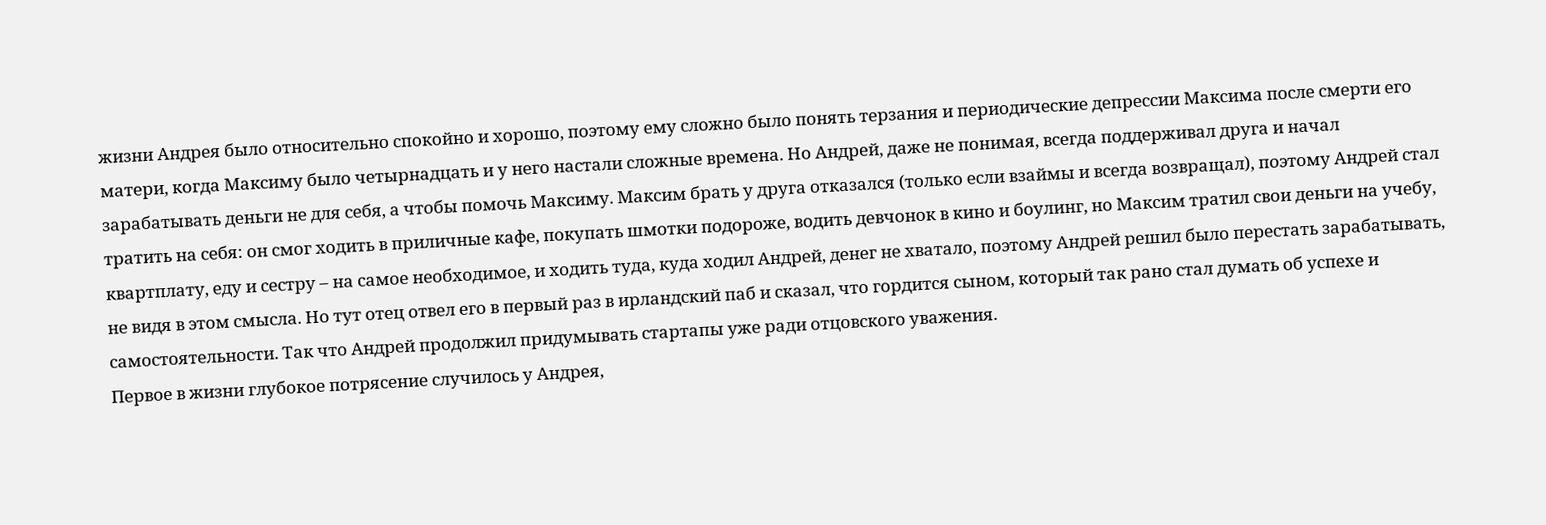жизни Андрея было относительно спокойно и хорошо, поэтому ему сложно было понять терзания и периодические депрессии Максима после смерти его матери, когда Максиму было четырнадцать и у него настали сложные времена. Но Андрей, даже не понимая, всегда поддерживал друга и начал зарабатывать деньги не для себя, а чтобы помочь Максиму. Максим брать у друга отказался (только если взаймы и всегда возвращал), поэтому Андрей стал тратить на себя: он смог ходить в приличные кафе, покупать шмотки подороже, водить девчонок в кино и боулинг, но Максим тратил свои деньги на учебу, квартплату, еду и сестру – на самое необходимое, и ходить туда, куда ходил Андрей, денег не хватало, поэтому Андрей решил было перестать зарабатывать, не видя в этом смысла. Но тут отец отвел его в первый раз в ирландский паб и сказал, что гордится сыном, который так рано стал думать об успехе и самостоятельности. Так что Андрей продолжил придумывать стартапы уже ради отцовского уважения.
Первое в жизни глубокое потрясение случилось у Андрея,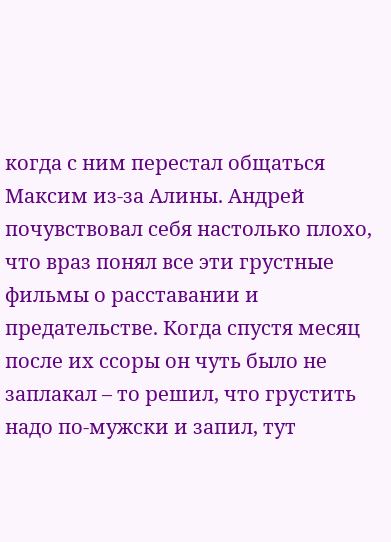когда с ним перестал общаться Максим из-за Алины. Андрей почувствовал себя настолько плохо, что враз понял все эти грустные фильмы о расставании и предательстве. Когда спустя месяц после их ссоры он чуть было не заплакал – то решил, что грустить надо по-мужски и запил, тут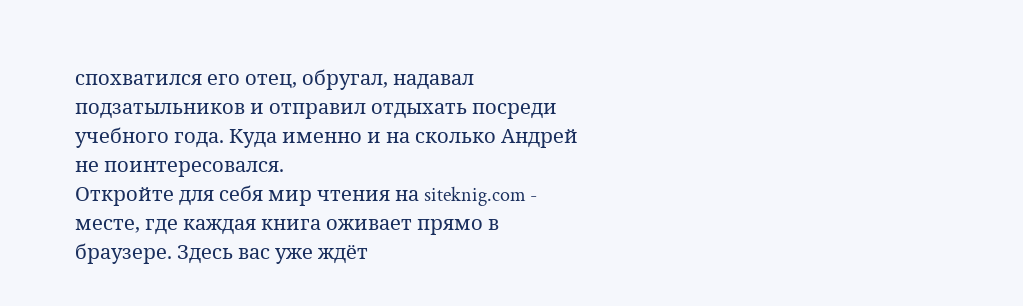спохватился его отец, обругал, надавал подзатыльников и отправил отдыхать посреди учебного года. Куда именно и на сколько Андрей не поинтересовался.
Откройте для себя мир чтения на siteknig.com - месте, где каждая книга оживает прямо в браузере. Здесь вас уже ждёт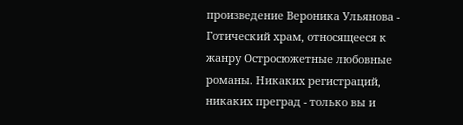произведение Вероника Ульянова - Готический храм, относящееся к жанру Остросюжетные любовные романы. Никаких регистраций, никаких преград - только вы и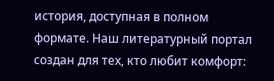история, доступная в полном формате. Наш литературный портал создан для тех, кто любит комфорт: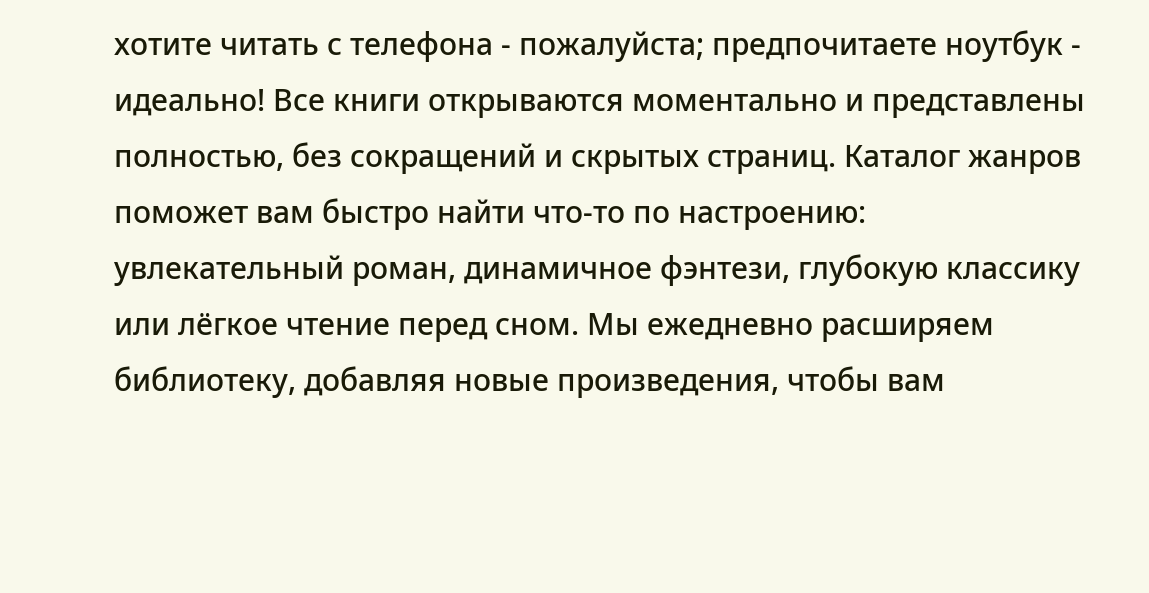хотите читать с телефона - пожалуйста; предпочитаете ноутбук - идеально! Все книги открываются моментально и представлены полностью, без сокращений и скрытых страниц. Каталог жанров поможет вам быстро найти что-то по настроению: увлекательный роман, динамичное фэнтези, глубокую классику или лёгкое чтение перед сном. Мы ежедневно расширяем библиотеку, добавляя новые произведения, чтобы вам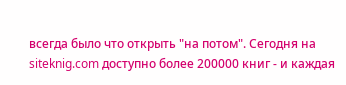всегда было что открыть "на потом". Сегодня на siteknig.com доступно более 200000 книг - и каждая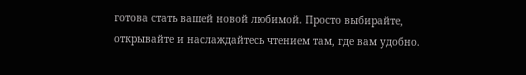готова стать вашей новой любимой. Просто выбирайте, открывайте и наслаждайтесь чтением там, где вам удобно.